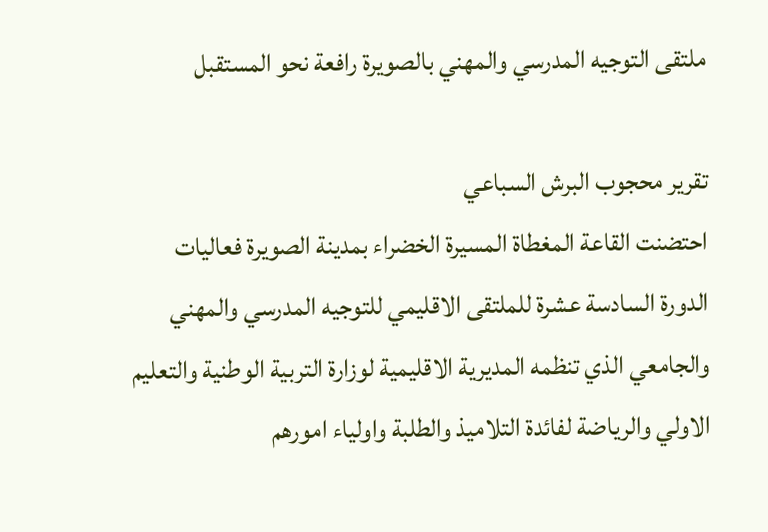ملتقى التوجيه المدرسي والمهني بالصويرة رافعة نحو المستقبل

تقرير محجوب البرش السباعي
احتضنت القاعة المغطاة المسيرة الخضراء بمدينة الصويرة فعاليات الدورة السادسة عشرة للملتقى الاقليمي للتوجيه المدرسي والمهني والجامعي الذي تنظمه المديرية الاقليمية لوزارة التربية الوطنية والتعليم الاولي والرياضة لفائدة التلاميذ والطلبة واولياء امورهم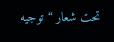تحت شعار “توجيه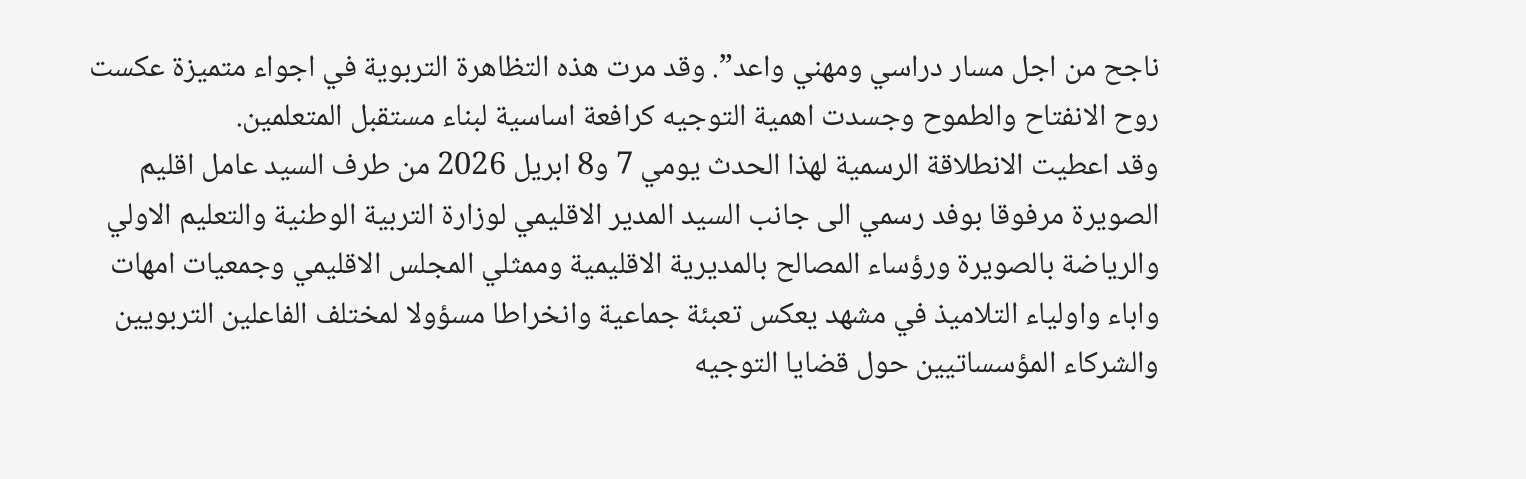ناجح من اجل مسار دراسي ومهني واعد”. وقد مرت هذه التظاهرة التربوية في اجواء متميزة عكست روح الانفتاح والطموح وجسدت اهمية التوجيه كرافعة اساسية لبناء مستقبل المتعلمين.
وقد اعطيت الانطلاقة الرسمية لهذا الحدث يومي 7 و8 ابريل 2026 من طرف السيد عامل اقليم الصويرة مرفوقا بوفد رسمي الى جانب السيد المدير الاقليمي لوزارة التربية الوطنية والتعليم الاولي والرياضة بالصويرة ورؤساء المصالح بالمديرية الاقليمية وممثلي المجلس الاقليمي وجمعيات امهات واباء واولياء التلاميذ في مشهد يعكس تعبئة جماعية وانخراطا مسؤولا لمختلف الفاعلين التربويين والشركاء المؤسساتيين حول قضايا التوجيه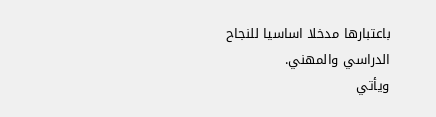باعتبارها مدخلا اساسيا للنجاح الدراسي والمهني.
ويأتي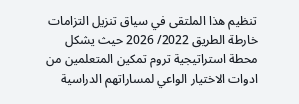تنظيم هذا الملتقى في سياق تنزيل التزامات خارطة الطريق 2022/ 2026 حيث يشكل محطة استراتيجية تروم تمكين المتعلمين من ادوات الاختيار الواعي لمساراتهم الدراسية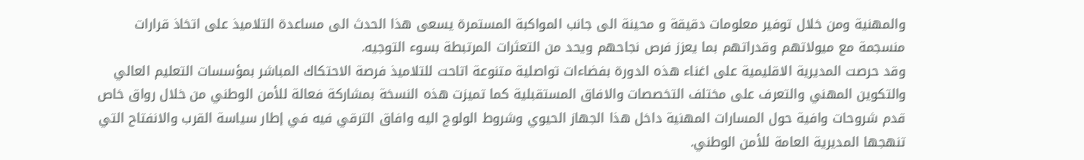والمهنية ومن خلال توفير معلومات دقيقة و محينة الى جانب المواكبة المستمرة يسعى هذا الحدث الى مساعدة التلاميذ على اتخاذ قرارات منسجمة مع ميولاتهم وقدراتهم بما يعزز فرص نجاحهم ويحد من التعثرات المرتبطة بسوء التوجيه.
وقد حرصت المديرية الاقليمية على اغناء هذه الدورة بفضاءات تواصلية متنوعة اتاحت للتلاميذ فرصة الاحتكاك المباشر بمؤسسات التعليم العالي والتكوين المهني والتعرف على مختلف التخصصات والافاق المستقبلية كما تميزت هذه النسخة بمشاركة فعالة للأمن الوطني من خلال رواق خاص قدم شروحات وافية حول المسارات المهنية داخل هذا الجهاز الحيوي وشروط الولوج اليه وافاق الترقي فيه في إطار سياسة القرب والانفتاح التي تنهجها المديرية العامة للأمن الوطني.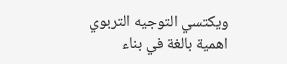ويكتسي التوجيه التربوي اهمية بالغة في بناء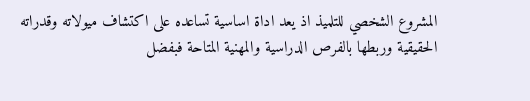المشروع الشخصي للتلميذ اذ يعد اداة اساسية تساعده على اكتشاف ميولاته وقدراته الحقيقية وربطها بالفرص الدراسية والمهنية المتاحة فبفضل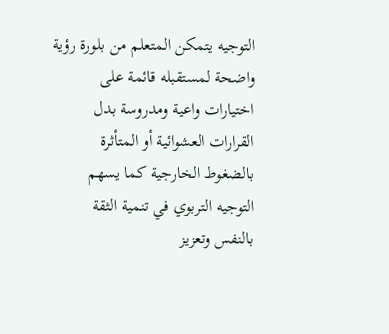التوجيه يتمكن المتعلم من بلورة رؤية واضحة لمستقبله قائمة على اختيارات واعية ومدروسة بدل القرارات العشوائية أو المتأثرة بالضغوط الخارجية كما يسهم التوجيه التربوي في تنمية الثقة بالنفس وتعزيز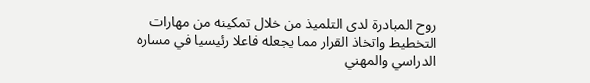روح المبادرة لدى التلميذ من خلال تمكينه من مهارات التخطيط واتخاذ القرار مما يجعله فاعلا رئيسيا في مساره الدراسي والمهني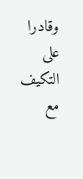وقادرا على التكيف مع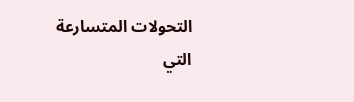التحولات المتسارعة التي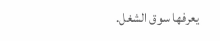يعرفها سوق الشغل.